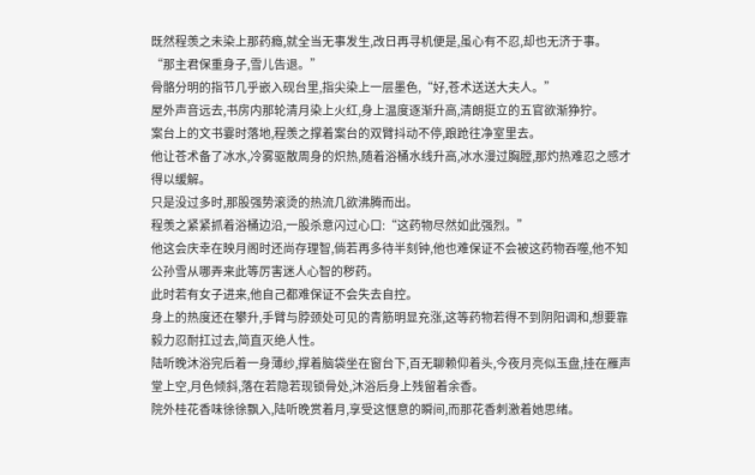既然程羡之未染上那药瘾,就全当无事发生,改日再寻机便是,虽心有不忍,却也无济于事。
“那主君保重身子,雪儿告退。”
骨骼分明的指节几乎嵌入砚台里,指尖染上一层墨色,“好,苍术送送大夫人。”
屋外声音远去,书房内那轮清月染上火红,身上温度逐渐升高,清朗挺立的五官欲渐狰狞。
案台上的文书霎时落地,程羡之撑着案台的双臂抖动不停,踉跄往净室里去。
他让苍术备了冰水,冷雾驱散周身的炽热,随着浴桶水线升高,冰水漫过胸膛,那灼热难忍之感才得以缓解。
只是没过多时,那股强势滚烫的热流几欲沸腾而出。
程羡之紧紧抓着浴桶边沿,一股杀意闪过心口:“这药物尽然如此强烈。”
他这会庆幸在映月阁时还尚存理智,倘若再多待半刻钟,他也难保证不会被这药物吞噬,他不知公孙雪从哪弄来此等厉害迷人心智的秽药。
此时若有女子进来,他自己都难保证不会失去自控。
身上的热度还在攀升,手臂与脖颈处可见的青筋明显充涨,这等药物若得不到阴阳调和,想要靠毅力忍耐扛过去,简直灭绝人性。
陆听晚沐浴完后着一身薄纱,撑着脑袋坐在窗台下,百无聊赖仰着头,今夜月亮似玉盘,挂在雁声堂上空,月色倾斜,落在若隐若现锁骨处,沐浴后身上残留着余香。
院外桂花香味徐徐飘入,陆听晚赏着月,享受这惬意的瞬间,而那花香刺激着她思绪。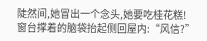陡然间,她冒出一个念头,她要吃桂花糕!
窗台撑着的脑袋抬起侧回屋内:“风信?”